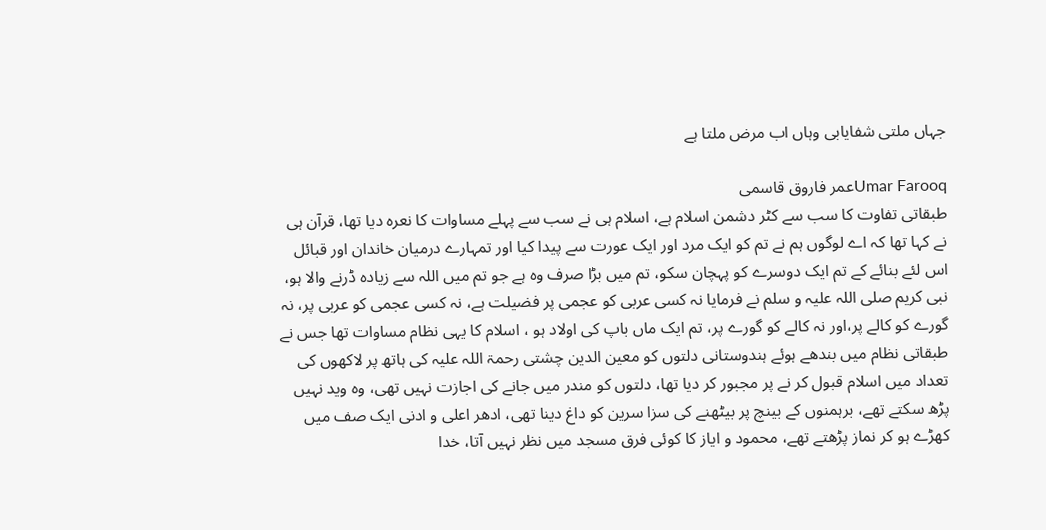جہاں ملتی شفایابی وہاں اب مرض ملتا ہے

Umar Farooqعمر فاروق قاسمی
طبقاتی تفاوت کا سب سے کٹر دشمن اسلام ہے، اسلام ہی نے سب سے پہلے مساوات کا نعرہ دیا تھا، قرآن ہی نے کہا تھا کہ اے لوگوں ہم نے تم کو ایک مرد اور ایک عورت سے پیدا کیا اور تمہارے درمیان خاندان اور قبائل اس لئے بنائے کے تم ایک دوسرے کو پہچان سکو، تم میں بڑا صرف وہ ہے جو تم میں اللہ سے زیادہ ڈرنے والا ہو، نبی کریم صلی اللہ علیہ و سلم نے فرمایا نہ کسی عربی کو عجمی پر فضیلت ہے، نہ کسی عجمی کو عربی پر، نہ گورے کو کالے پر،اور نہ کالے کو گورے پر، تم ایک ماں باپ کی اولاد ہو ، اسلام کا یہی نظام مساوات تھا جس نے طبقاتی نظام میں بندھے ہوئے ہندوستانی دلتوں کو معین الدین چشتی رحمۃ اللہ علیہ کی ہاتھ پر لاکھوں کی تعداد میں اسلام قبول کر نے پر مجبور کر دیا تھا، دلتوں کو مندر میں جانے کی اجازت نہیں تھی، وہ وید نہیں پڑھ سکتے تھے، برہمنوں کے بینچ پر بیٹھنے کی سزا سرین کو داغ دینا تھی، ادھر اعلی و ادنی ایک صف میں کھڑے ہو کر نماز پڑھتے تھے، محمود و ایاز کا کوئی فرق مسجد میں نظر نہیں آتا، خدا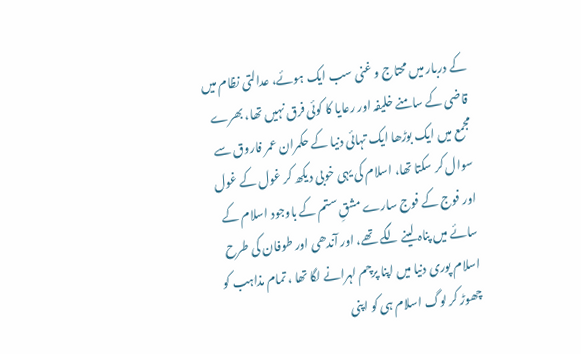کے دربار میں محتاج و غنی سب ایک ہوئے، عدالتی نظام میں قاضی کے سامنے خلیفہ اور رعایا کا کوئی فرق نہیں تھا، بھرے مجمع میں ایک بوڑھا ایک تہائی دنیا کے حکمران عمر فاروق سے سوال کر سکتا تھا، اسلام کی یہی خوبی دیکھ کر غول کے غول اور فوج کے فوج سارے مشقِ ستم کے باوجود اسلام کے سائے میں پناہ لینے لگے تھے، اور آندھی اور طوفان کی طرح اسلام پوری دنیا میں اپنا پرچم لہرانے لگا تھا ، تمام مذاہب کو چھوڑ کر لوگ اسلام ہی کو اپنی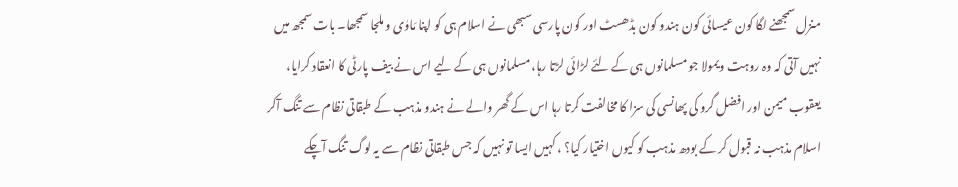منزل سمجھنے لگا کون عیسائی کون ہندو کون بڈھسٹ اور کون پارسی سبھی نے اسلام ہی کو اپنا مَاوٰی و ملجا سمجھا۔ بات سمجھ میں نہیں آتی کہ وہ روہت ویمولا جو مسلمانوں ہی کے لئے لڑائی لڑتا رہا، مسلمانوں ہی کے لیے اس نے بیف پارٹی کا انعقاد کرایا، یعقوب میمن اور افضل گرو کی پھانسی کی سزا کا مخالفت کرتا رہا اس کے گھر والے نے ہندو مذہب کے طبقاتی نظام سے تنگ آکر اسلام مذہب نہ قبول کر کے بودھ مذہب کو کیوں اختیار کیا؟ ، کہیں ایسا تو نہیں کہ جس طبقاتی نظام سے یہ لوگ تنگ آچکے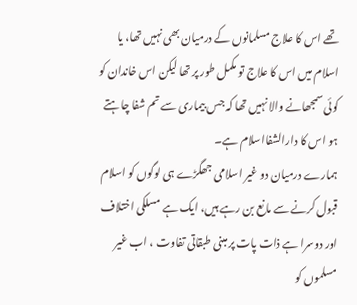تھے اس کا علاج مسلمانوں کے درمیان بھی نہیں تھا، یا اسلام میں اس کا علاج تو مکمل طور پر تھا لیکن اس خاندان کو کوئی سمجھانے والا نہیں تھا کہ جس بیماری سے تم شفا چاہتے ہو اس کا دارالشفااسلام ہے۔
ہمارے درمیان دو غیر اسلامی جھگڑے ہی لوگوں کو اسلام قبول کرنے سے مانع بن رہے ہیں، ایک ہے مسلکی اختلاف اور دوسرا ہے ذات پات پر مبنی طبقاتی تفاوت ، اب غیر مسلموں کو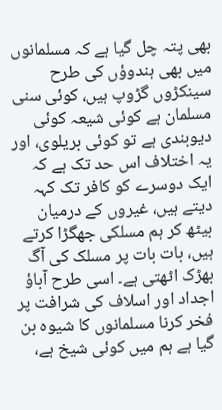بھی پتہ چل گیا ہے کہ مسلمانوں میں بھی ہندوؤں کی طرح سینکڑوں گڑوپ ہیں، کوئی سنی مسلمان ہے کوئی شیعہ کوئی دیوبندی ہے تو کوئی بریلوی، اور یہ اختلاف اس حد تک ہے کہ ایک دوسرے کو کافر تک کہہ دیتے ہیں، غیروں کے درمیان بیٹھ کر ہم مسلکی جھگڑا کرتے ہیں، بات بات پر مسلک کی آگ بھڑک اٹھتی ہے۔ اسی طرح آباؤ اجداد اور اسلاف کی شرافت پر فخر کرنا مسلمانوں کا شیوہ بن گیا ہے ہم میں کوئی شیخ ہے،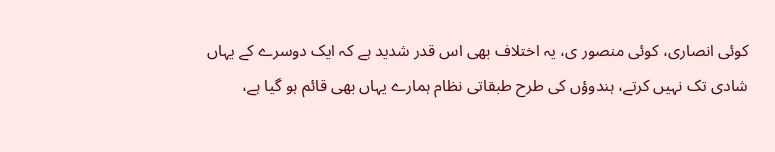کوئی انصاری، کوئی منصور ی، یہ اختلاف بھی اس قدر شدید ہے کہ ایک دوسرے کے یہاں شادی تک نہیں کرتے، ہندوؤں کی طرح طبقاتی نظام ہمارے یہاں بھی قائم ہو گیا ہے،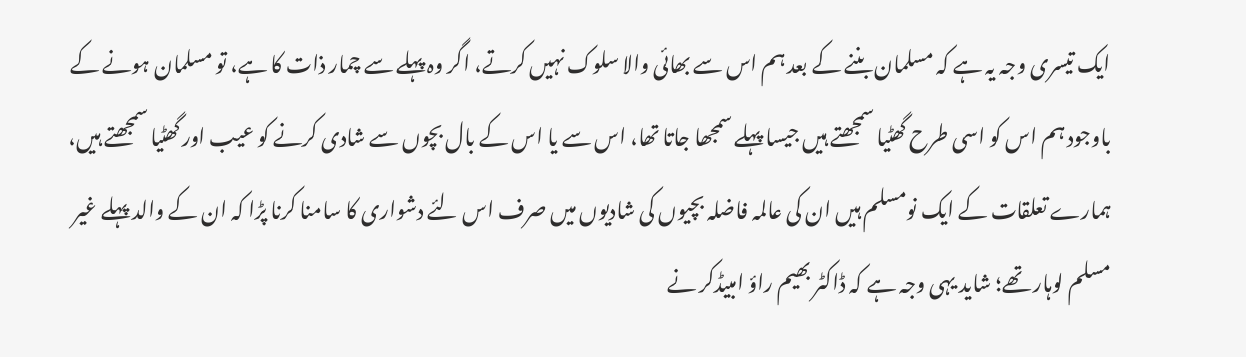ایک تیسری وجہ یہ ہے کہ مسلمان بننے کے بعد ہم اس سے بھائی والا سلوک نہیں کرتے، اگر وہ پہلے سے چمار ذات کا ہے، تو مسلمان ہونے کے باوجود ہم اس کو اسی طرح گھٹیا سمجھتے ہیں جیسا پہلے سمجھا جاتا تھا، اس سے یا اس کے بال بچوں سے شادی کرنے کو عیب اور گھٹیا سمجھتے ہیں، ہمارے تعلقات کے ایک نومسلم ہیں ان کی عالمہ فاضلہ بچیوں کی شادیوں میں صرف اس لئے دشواری کا سامنا کرنا پڑا کہ ان کے والد پہلے غیر مسلم لوہار تھے؛ شاید یہی وجہ ہے کہ ڈاکٹر بھیم راؤ امبیڈکر نے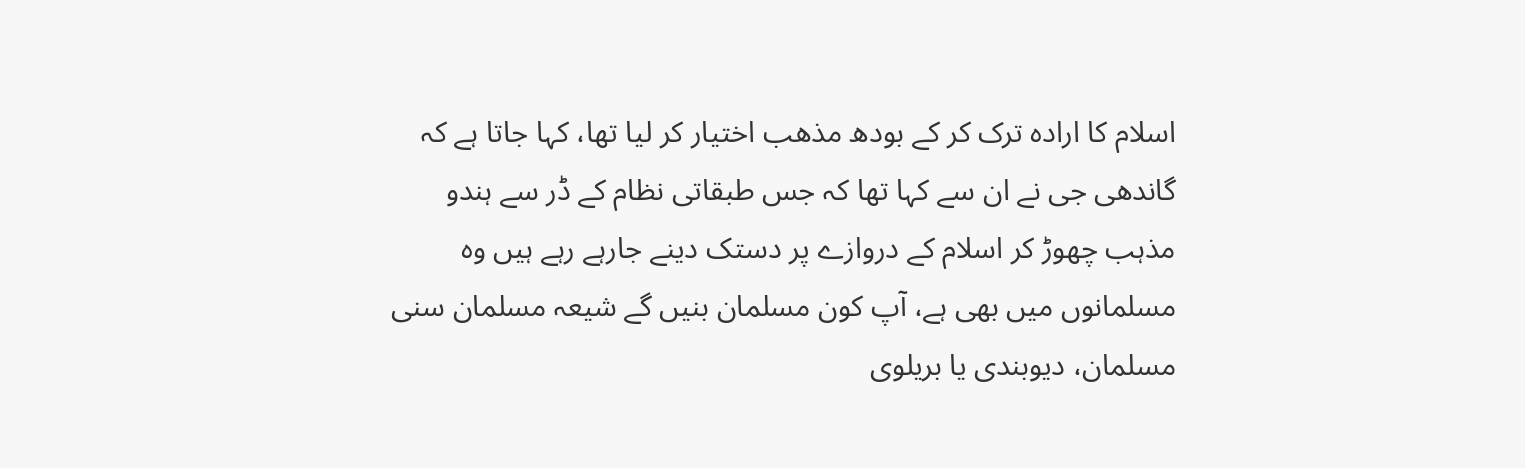اسلام کا ارادہ ترک کر کے بودھ مذھب اختیار کر لیا تھا، کہا جاتا ہے کہ گاندھی جی نے ان سے کہا تھا کہ جس طبقاتی نظام کے ڈر سے ہندو مذہب چھوڑ کر اسلام کے دروازے پر دستک دینے جارہے رہے ہیں وہ مسلمانوں میں بھی ہے، آپ کون مسلمان بنیں گے شیعہ مسلمان سنی مسلمان، دیوبندی یا بریلوی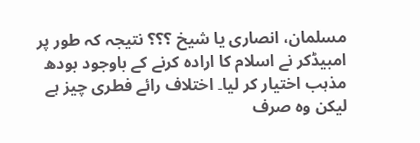مسلمان، انصاری یا شیخ ؟؟؟ نتیجہ کہ طور پر امبیڈکر نے اسلام کا ارادہ کرنے کے باوجود بودھ مذہب اختیار کر لیا۔ اختلاف رائے فطری چیز ہے لیکن وہ صرف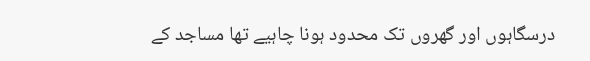درسگاہوں اور گھروں تک محدود ہونا چاہیے تھا مساجد کے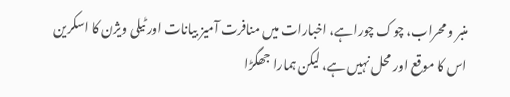منبر و محراب، چوک چوراہے، اخبارات میں منافرت آمیز بیانات اور ٹیلی ویژن کا اسکرین اس کا موقع اور محل نہیں ہے، لیکن ہمارا جھگڑا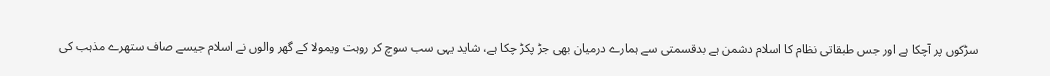سڑکوں پر آچکا ہے اور جس طبقاتی نظام کا اسلام دشمن ہے بدقسمتی سے ہمارے درمیان بھی جڑ پکڑ چکا ہے، شاید یہی سب سوچ کر روہت ویمولا کے گھر والوں نے اسلام جیسے صاف ستھرے مذہب کی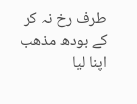طرف رخ نہ کر کے بودھ مذھب اپنا لیا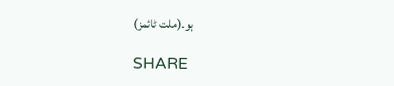ہو۔(ملت ٹائمز)

SHARE